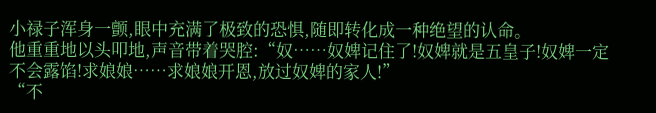小禄子浑身一颤,眼中充满了极致的恐惧,随即转化成一种绝望的认命。
他重重地以头叩地,声音带着哭腔:“奴……奴婢记住了!奴婢就是五皇子!奴婢一定不会露馅!求娘娘……求娘娘开恩,放过奴婢的家人!”
“不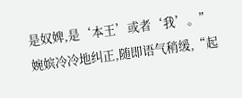是奴婢,是‘本王’或者‘我’。”婉嫔冷冷地纠正,随即语气稍缓,“起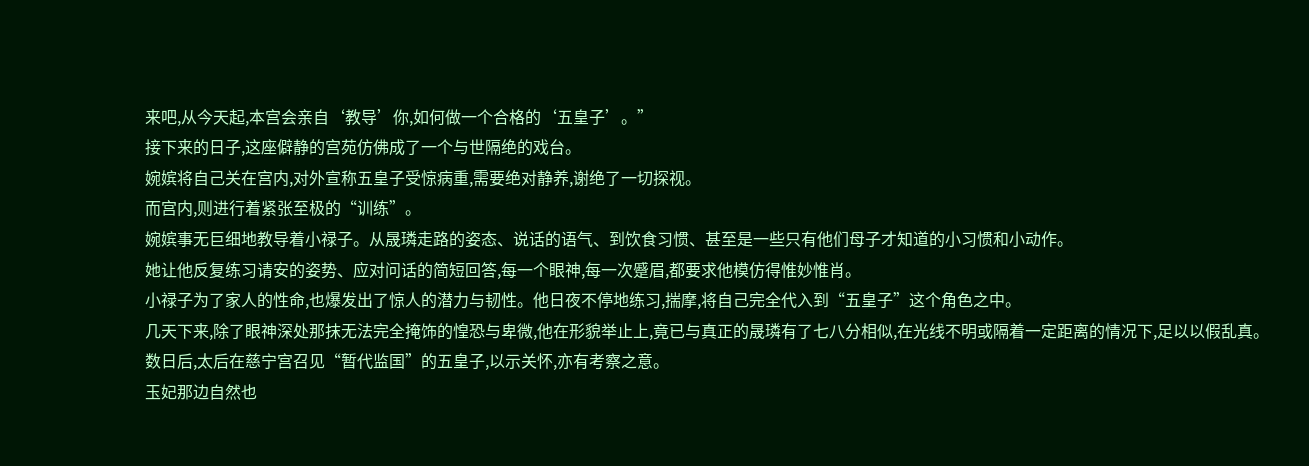来吧,从今天起,本宫会亲自‘教导’你,如何做一个合格的‘五皇子’。”
接下来的日子,这座僻静的宫苑仿佛成了一个与世隔绝的戏台。
婉嫔将自己关在宫内,对外宣称五皇子受惊病重,需要绝对静养,谢绝了一切探视。
而宫内,则进行着紧张至极的“训练”。
婉嫔事无巨细地教导着小禄子。从晟璘走路的姿态、说话的语气、到饮食习惯、甚至是一些只有他们母子才知道的小习惯和小动作。
她让他反复练习请安的姿势、应对问话的简短回答,每一个眼神,每一次蹙眉,都要求他模仿得惟妙惟肖。
小禄子为了家人的性命,也爆发出了惊人的潜力与韧性。他日夜不停地练习,揣摩,将自己完全代入到“五皇子”这个角色之中。
几天下来,除了眼神深处那抹无法完全掩饰的惶恐与卑微,他在形貌举止上,竟已与真正的晟璘有了七八分相似,在光线不明或隔着一定距离的情况下,足以以假乱真。
数日后,太后在慈宁宫召见“暂代监国”的五皇子,以示关怀,亦有考察之意。
玉妃那边自然也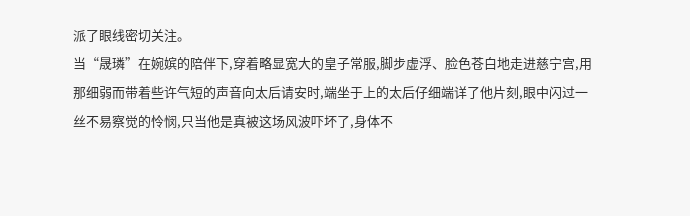派了眼线密切关注。
当“晟璘”在婉嫔的陪伴下,穿着略显宽大的皇子常服,脚步虚浮、脸色苍白地走进慈宁宫,用那细弱而带着些许气短的声音向太后请安时,端坐于上的太后仔细端详了他片刻,眼中闪过一丝不易察觉的怜悯,只当他是真被这场风波吓坏了,身体不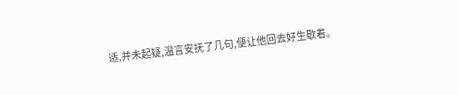适,并未起疑,温言安抚了几句,便让他回去好生歇着。